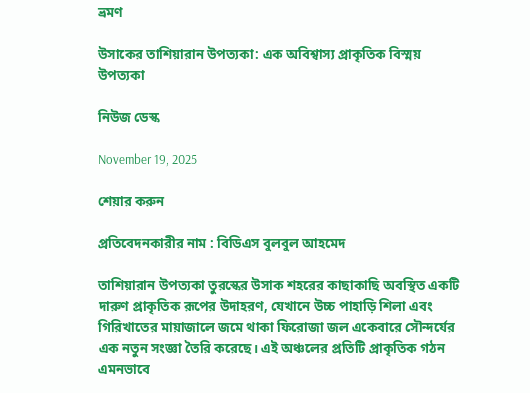ভ্রমণ

উসাকের তাশিয়ারান উপত্যকা: এক অবিশ্বাস্য প্রাকৃতিক বিস্ময়
উপত্যকা

নিউজ ডেস্ক

November 19, 2025

শেয়ার করুন

প্রতিবেদনকারীর নাম : বিডিএস বুলবুল আহমেদ

তাশিয়ারান উপত্যকা তুরস্কের উসাক শহরের কাছাকাছি অবস্থিত একটি দারুণ প্রাকৃতিক রূপের উদাহরণ, যেখানে উচ্চ পাহাড়ি শিলা এবং গিরিখাতের মায়াজালে জমে থাকা ফিরোজা জল একেবারে সৌন্দর্যের এক নতুন সংজ্ঞা তৈরি করেছে। এই অঞ্চলের প্রতিটি প্রাকৃতিক গঠন এমনভাবে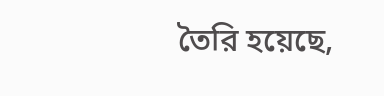তৈরি হয়েছে,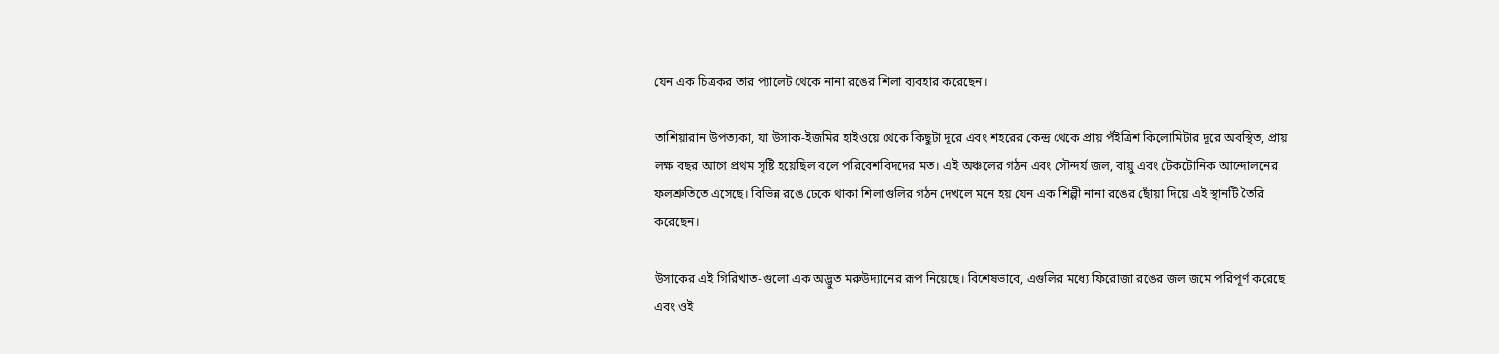যেন এক চিত্রকর তার প্যালেট থেকে নানা রঙের শিলা ব্যবহার করেছেন।

তাশিয়ারান উপত্যকা, যা উসাক-ইজমির হাইওয়ে থেকে কিছুটা দূরে এবং শহরের কেন্দ্র থেকে প্রায় পঁইত্রিশ কিলোমিটার দূরে অবস্থিত, প্রায় লক্ষ বছর আগে প্রথম সৃষ্টি হয়েছিল বলে পরিবেশবিদদের মত। এই অঞ্চলের গঠন এবং সৌন্দর্য জল, বায়ু এবং টেকটোনিক আন্দোলনের ফলশ্রুতিতে এসেছে। বিভিন্ন রঙে ঢেকে থাকা শিলাগুলির গঠন দেখলে মনে হয় যেন এক শিল্পী নানা রঙের ছোঁয়া দিয়ে এই স্থানটি তৈরি করেছেন।

উসাকের এই গিরিখাত-গুলো এক অদ্ভুত মরুউদ্যানের রূপ নিয়েছে। বিশেষভাবে, এগুলির মধ্যে ফিরোজা রঙের জল জমে পরিপূর্ণ করেছে এবং ওই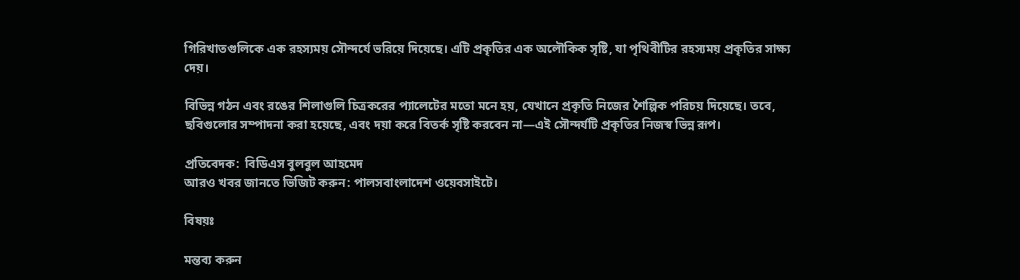গিরিখাতগুলিকে এক রহস্যময় সৌন্দর্যে ভরিয়ে দিয়েছে। এটি প্রকৃতির এক অলৌকিক সৃষ্টি, যা পৃথিবীটির রহস্যময় প্রকৃতির সাক্ষ্য দেয়।

বিভিন্ন গঠন এবং রঙের শিলাগুলি চিত্রকরের প্যালেটের মতো মনে হয়, যেখানে প্রকৃতি নিজের শৈল্পিক পরিচয় দিয়েছে। তবে, ছবিগুলোর সম্পাদনা করা হয়েছে, এবং দয়া করে বিতর্ক সৃষ্টি করবেন না—এই সৌন্দর্যটি প্রকৃতির নিজস্ব ভিন্ন রূপ।

প্রতিবেদক:  বিডিএস বুলবুল আহমেদ
আরও খবর জানতে ভিজিট করুন: পালসবাংলাদেশ ওয়েবসাইটে।

বিষয়ঃ

মন্তব্য করুন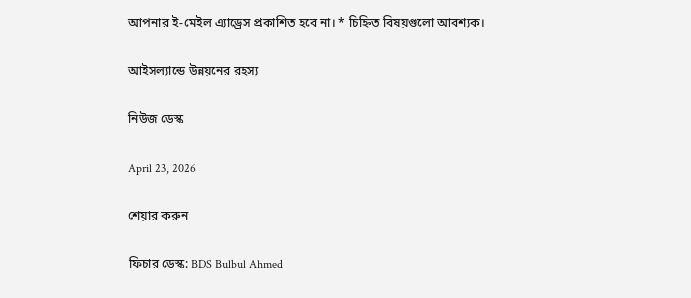আপনার ই-মেইল এ্যাড্রেস প্রকাশিত হবে না। * চিহ্নিত বিষয়গুলো আবশ্যক।

আইসল্যান্ডে উন্নয়নের রহস্য

নিউজ ডেস্ক

April 23, 2026

শেয়ার করুন

ফিচার ডেস্ক: BDS Bulbul Ahmed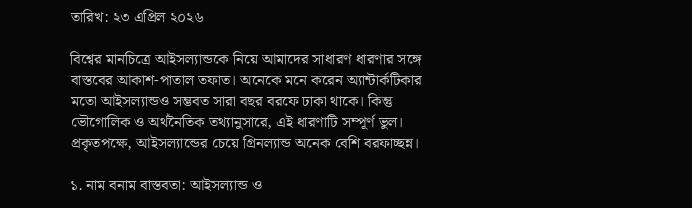তারিখ: ২৩ এপ্রিল ২০২৬

বিশ্বের মানচিত্রে আইসল্যান্ডকে নিয়ে আমাদের সাধারণ ধারণার সঙ্গে বাস্তবের আকাশ-পাতাল তফাত। অনেকে মনে করেন অ্যান্টার্কটিকার মতো আইসল্যান্ডও সম্ভবত সারা বছর বরফে ঢাকা থাকে। কিন্তু ভৌগোলিক ও অর্থনৈতিক তথ্যানুসারে, এই ধারণাটি সম্পূর্ণ ভুল। প্রকৃতপক্ষে, আইসল্যান্ডের চেয়ে গ্রিনল্যান্ড অনেক বেশি বরফাচ্ছন্ন।

১. নাম বনাম বাস্তবতা: আইসল্যান্ড ও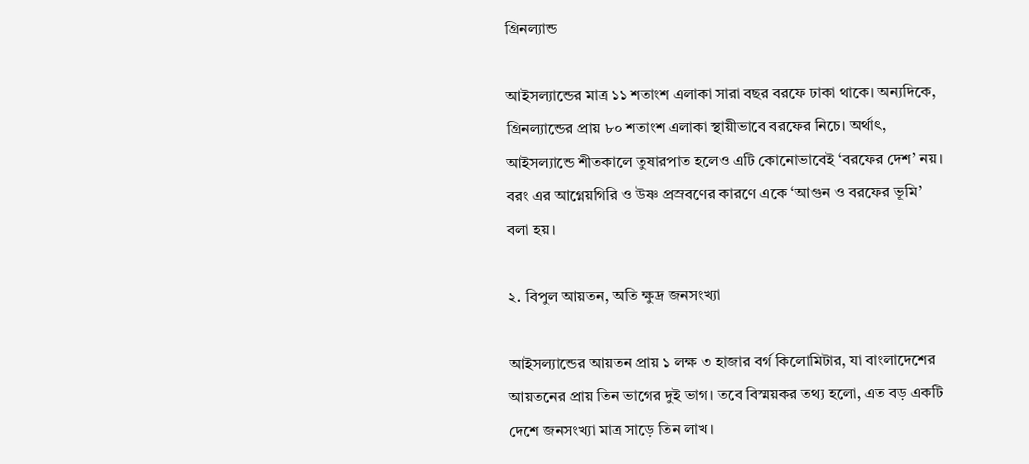গ্রিনল্যান্ড

আইসল্যান্ডের মাত্র ১১ শতাংশ এলাকা সারা বছর বরফে ঢাকা থাকে। অন্যদিকে, গ্রিনল্যান্ডের প্রায় ৮০ শতাংশ এলাকা স্থায়ীভাবে বরফের নিচে। অর্থাৎ, আইসল্যান্ডে শীতকালে তুষারপাত হলেও এটি কোনোভাবেই ‘বরফের দেশ’ নয়। বরং এর আগ্নেয়গিরি ও উষ্ণ প্রস্রবণের কারণে একে ‘আগুন ও বরফের ভূমি’ বলা হয়।

২. বিপুল আয়তন, অতি ক্ষুদ্র জনসংখ্যা

আইসল্যান্ডের আয়তন প্রায় ১ লক্ষ ৩ হাজার বর্গ কিলোমিটার, যা বাংলাদেশের আয়তনের প্রায় তিন ভাগের দুই ভাগ। তবে বিস্ময়কর তথ্য হলো, এত বড় একটি দেশে জনসংখ্যা মাত্র সাড়ে তিন লাখ।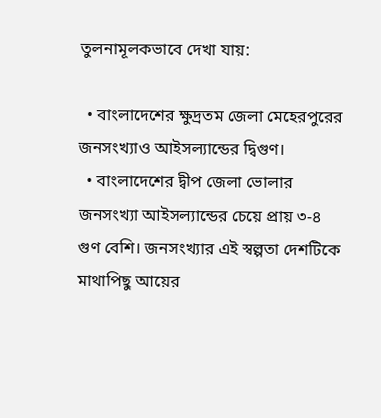তুলনামূলকভাবে দেখা যায়:

  • বাংলাদেশের ক্ষুদ্রতম জেলা মেহেরপুরের জনসংখ্যাও আইসল্যান্ডের দ্বিগুণ।
  • বাংলাদেশের দ্বীপ জেলা ভোলার জনসংখ্যা আইসল্যান্ডের চেয়ে প্রায় ৩-৪ গুণ বেশি। জনসংখ্যার এই স্বল্পতা দেশটিকে মাথাপিছু আয়ের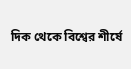দিক থেকে বিশ্বের শীর্ষে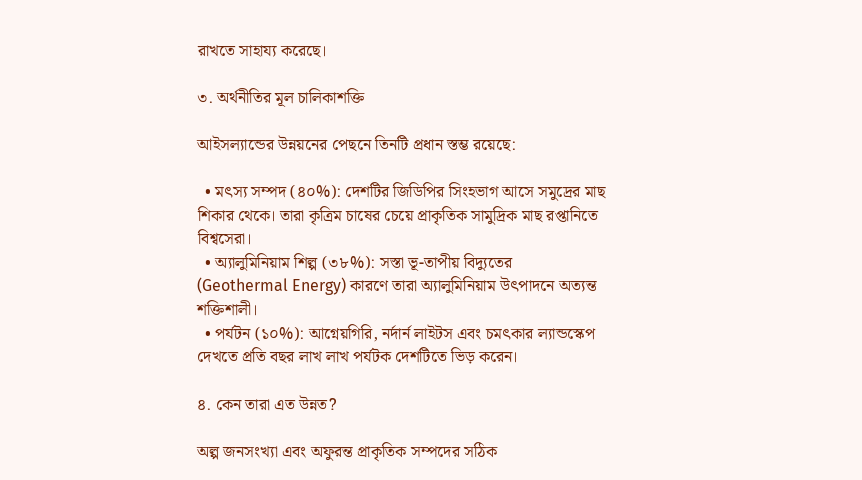রাখতে সাহায্য করেছে।

৩. অর্থনীতির মূল চালিকাশক্তি

আইসল্যান্ডের উন্নয়নের পেছনে তিনটি প্রধান স্তম্ভ রয়েছে:

  • মৎস্য সম্পদ (৪০%): দেশটির জিডিপির সিংহভাগ আসে সমুদ্রের মাছ শিকার থেকে। তারা কৃত্রিম চাষের চেয়ে প্রাকৃতিক সামুদ্রিক মাছ রপ্তানিতে বিশ্বসেরা।
  • অ্যালুমিনিয়াম শিল্প (৩৮%): সস্তা ভূ-তাপীয় বিদ্যুতের (Geothermal Energy) কারণে তারা অ্যালুমিনিয়াম উৎপাদনে অত্যন্ত শক্তিশালী।
  • পর্যটন (১০%): আগ্নেয়গিরি, নর্দার্ন লাইটস এবং চমৎকার ল্যান্ডস্কেপ দেখতে প্রতি বছর লাখ লাখ পর্যটক দেশটিতে ভিড় করেন।

৪. কেন তারা এত উন্নত?

অল্প জনসংখ্যা এবং অফুরন্ত প্রাকৃতিক সম্পদের সঠিক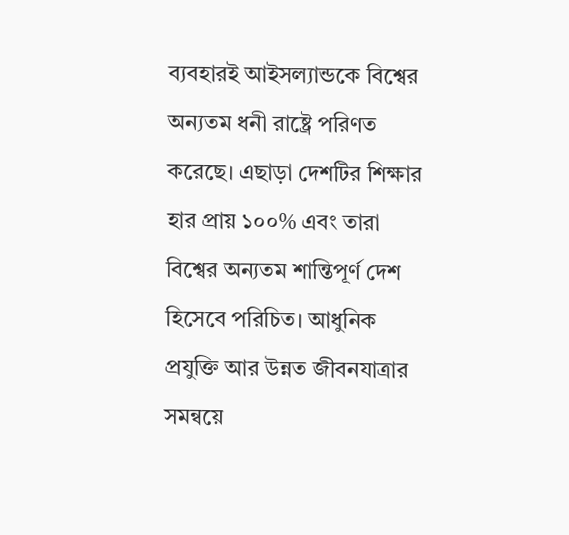ব্যবহারই আইসল্যান্ডকে বিশ্বের অন্যতম ধনী রাষ্ট্রে পরিণত করেছে। এছাড়া দেশটির শিক্ষার হার প্রায় ১০০% এবং তারা বিশ্বের অন্যতম শান্তিপূর্ণ দেশ হিসেবে পরিচিত। আধুনিক প্রযুক্তি আর উন্নত জীবনযাত্রার সমন্বয়ে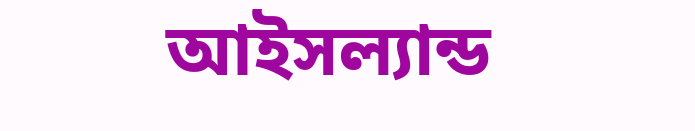আইসল্যান্ড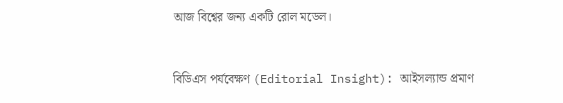আজ বিশ্বের জন্য একটি রোল মডেল।


বিডিএস পর্যবেক্ষণ (Editorial Insight): আইসল্যান্ড প্রমাণ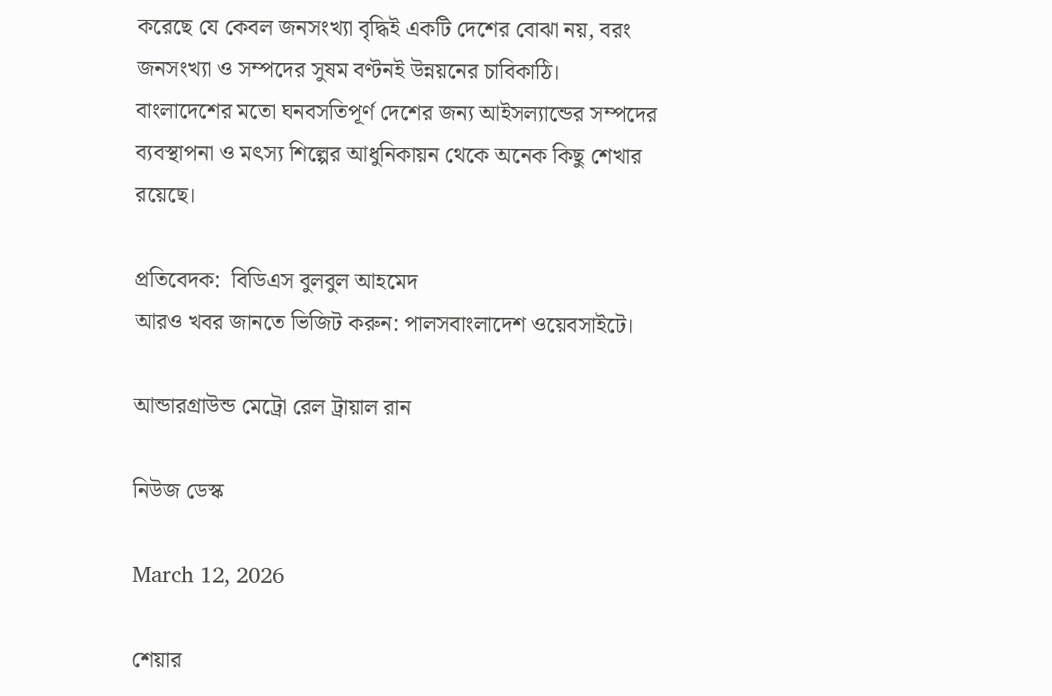করেছে যে কেবল জনসংখ্যা বৃদ্ধিই একটি দেশের বোঝা নয়, বরং জনসংখ্যা ও সম্পদের সুষম বণ্টনই উন্নয়নের চাবিকাঠি। বাংলাদেশের মতো ঘনবসতিপূর্ণ দেশের জন্য আইসল্যান্ডের সম্পদের ব্যবস্থাপনা ও মৎস্য শিল্পের আধুনিকায়ন থেকে অনেক কিছু শেখার রয়েছে।

প্রতিবেদক:  বিডিএস বুলবুল আহমেদ
আরও খবর জানতে ভিজিট করুন: পালসবাংলাদেশ ওয়েবসাইটে।

আন্ডারগ্রাউন্ড মেট্রো রেল ট্রায়াল রান

নিউজ ডেস্ক

March 12, 2026

শেয়ার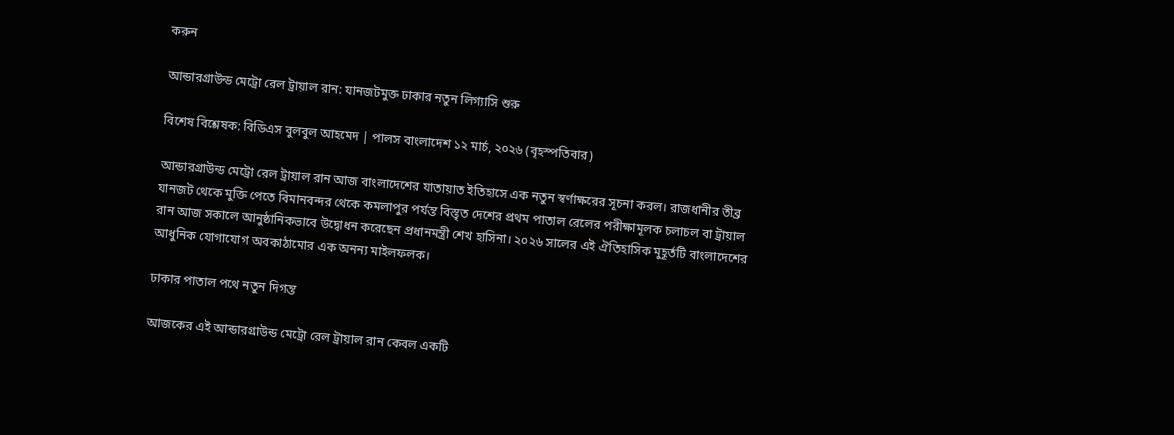করুন

আন্ডারগ্রাউন্ড মেট্রো রেল ট্রায়াল রান: যানজটমুক্ত ঢাকার নতুন লিগ্যাসি শুরু

বিশেষ বিশ্লেষক: বিডিএস বুলবুল আহমেদ | পালস বাংলাদেশ ১২ মার্চ, ২০২৬ (বৃহস্পতিবার)

আন্ডারগ্রাউন্ড মেট্রো রেল ট্রায়াল রান আজ বাংলাদেশের যাতায়াত ইতিহাসে এক নতুন স্বর্ণাক্ষরের সূচনা করল। রাজধানীর তীব্র যানজট থেকে মুক্তি পেতে বিমানবন্দর থেকে কমলাপুর পর্যন্ত বিস্তৃত দেশের প্রথম পাতাল রেলের পরীক্ষামূলক চলাচল বা ট্রায়াল রান আজ সকালে আনুষ্ঠানিকভাবে উদ্বোধন করেছেন প্রধানমন্ত্রী শেখ হাসিনা। ২০২৬ সালের এই ঐতিহাসিক মুহূর্তটি বাংলাদেশের আধুনিক যোগাযোগ অবকাঠামোর এক অনন্য মাইলফলক।

ঢাকার পাতাল পথে নতুন দিগন্ত

আজকের এই আন্ডারগ্রাউন্ড মেট্রো রেল ট্রায়াল রান কেবল একটি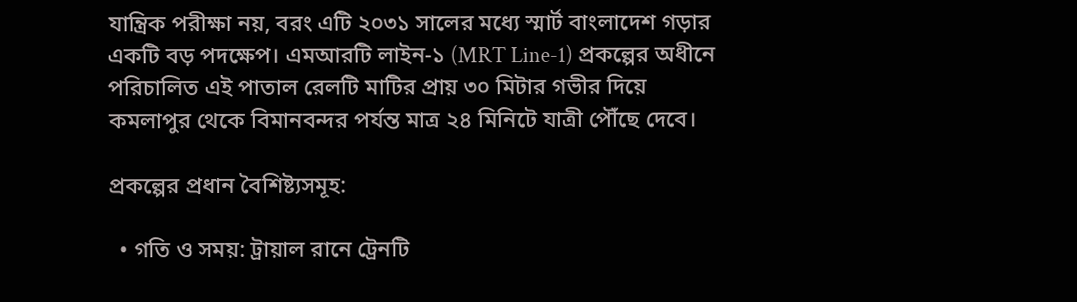যান্ত্রিক পরীক্ষা নয়, বরং এটি ২০৩১ সালের মধ্যে স্মার্ট বাংলাদেশ গড়ার একটি বড় পদক্ষেপ। এমআরটি লাইন-১ (MRT Line-1) প্রকল্পের অধীনে পরিচালিত এই পাতাল রেলটি মাটির প্রায় ৩০ মিটার গভীর দিয়ে কমলাপুর থেকে বিমানবন্দর পর্যন্ত মাত্র ২৪ মিনিটে যাত্রী পৌঁছে দেবে।

প্রকল্পের প্রধান বৈশিষ্ট্যসমূহ:

  • গতি ও সময়: ট্রায়াল রানে ট্রেনটি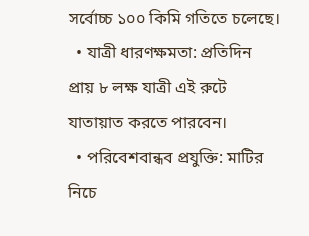সর্বোচ্চ ১০০ কিমি গতিতে চলেছে।
  • যাত্রী ধারণক্ষমতা: প্রতিদিন প্রায় ৮ লক্ষ যাত্রী এই রুটে যাতায়াত করতে পারবেন।
  • পরিবেশবান্ধব প্রযুক্তি: মাটির নিচে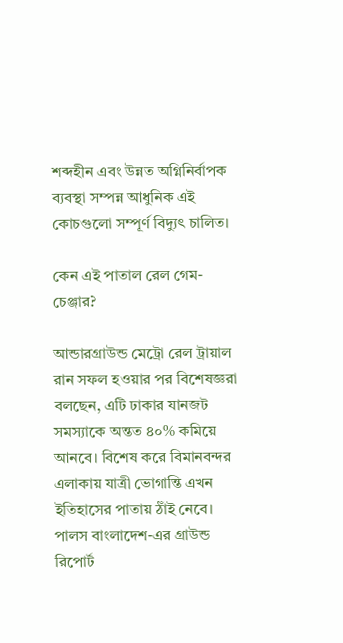শব্দহীন এবং উন্নত অগ্নিনির্বাপক ব্যবস্থা সম্পন্ন আধুনিক এই কোচগুলো সম্পূর্ণ বিদ্যুৎ চালিত।

কেন এই পাতাল রেল গেম-চেঞ্জার?

আন্ডারগ্রাউন্ড মেট্রো রেল ট্রায়াল রান সফল হওয়ার পর বিশেষজ্ঞরা বলছেন, এটি ঢাকার যানজট সমস্যাকে অন্তত ৪০% কমিয়ে আনবে। বিশেষ করে বিমানবন্দর এলাকায় যাত্রী ভোগান্তি এখন ইতিহাসের পাতায় ঠাঁই নেবে। পালস বাংলাদেশ-এর গ্রাউন্ড রিপোর্ট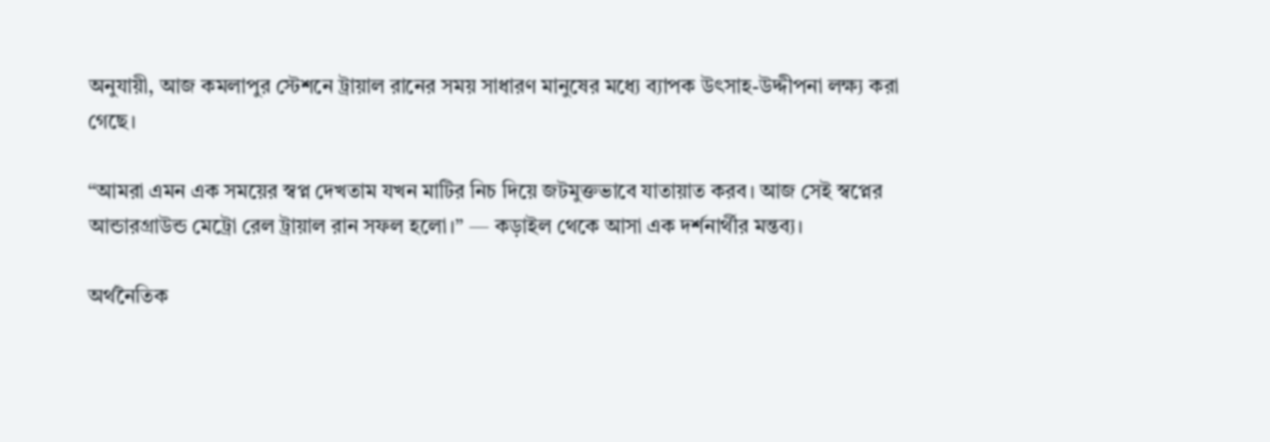অনুযায়ী, আজ কমলাপুর স্টেশনে ট্রায়াল রানের সময় সাধারণ মানুষের মধ্যে ব্যাপক উৎসাহ-উদ্দীপনা লক্ষ্য করা গেছে।

“আমরা এমন এক সময়ের স্বপ্ন দেখতাম যখন মাটির নিচ দিয়ে জটমুক্তভাবে যাতায়াত করব। আজ সেই স্বপ্নের আন্ডারগ্রাউন্ড মেট্রো রেল ট্রায়াল রান সফল হলো।” — কড়াইল থেকে আসা এক দর্শনার্থীর মন্তব্য।

অর্থনৈতিক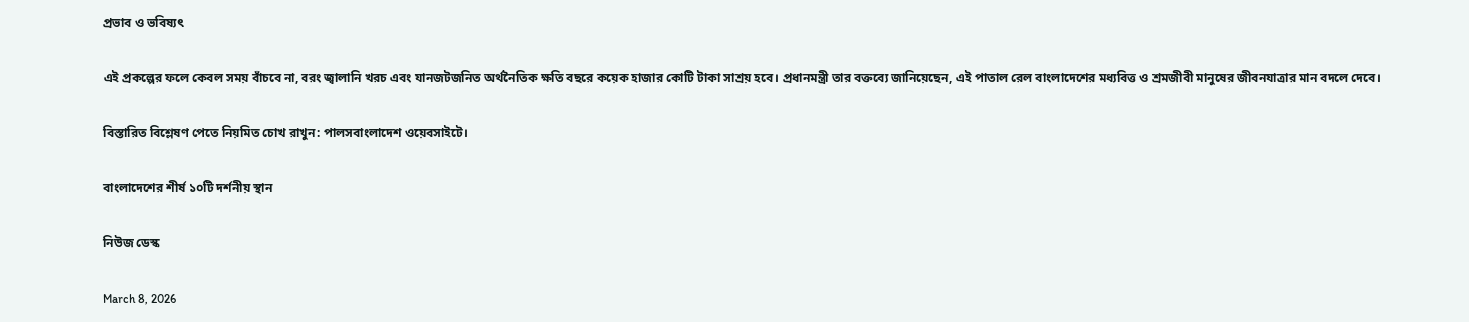প্রভাব ও ভবিষ্যৎ

এই প্রকল্পের ফলে কেবল সময় বাঁচবে না, বরং জ্বালানি খরচ এবং যানজটজনিত অর্থনৈতিক ক্ষতি বছরে কয়েক হাজার কোটি টাকা সাশ্রয় হবে। প্রধানমন্ত্রী তার বক্তব্যে জানিয়েছেন, এই পাতাল রেল বাংলাদেশের মধ্যবিত্ত ও শ্রমজীবী মানুষের জীবনযাত্রার মান বদলে দেবে।

বিস্তারিত বিশ্লেষণ পেতে নিয়মিত চোখ রাখুন: পালসবাংলাদেশ ওয়েবসাইটে।

বাংলাদেশের শীর্ষ ১০টি দর্শনীয় স্থান

নিউজ ডেস্ক

March 8, 2026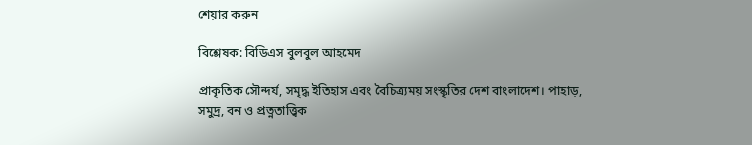শেয়ার করুন

বিশ্লেষক: বিডিএস বুলবুল আহমেদ

প্রাকৃতিক সৌন্দর্য, সমৃদ্ধ ইতিহাস এবং বৈচিত্র্যময় সংস্কৃতির দেশ বাংলাদেশ। পাহাড়, সমুদ্র, বন ও প্রত্নতাত্ত্বিক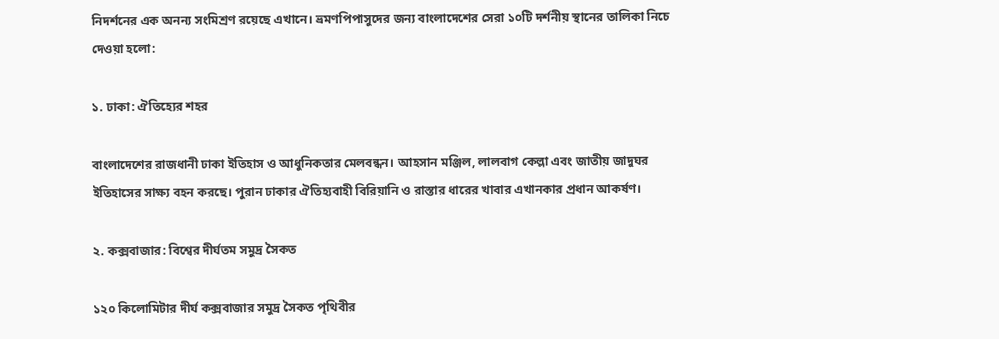নিদর্শনের এক অনন্য সংমিশ্রণ রয়েছে এখানে। ভ্রমণপিপাসুদের জন্য বাংলাদেশের সেরা ১০টি দর্শনীয় স্থানের তালিকা নিচে দেওয়া হলো:

১. ঢাকা: ঐতিহ্যের শহর

বাংলাদেশের রাজধানী ঢাকা ইতিহাস ও আধুনিকতার মেলবন্ধন। আহসান মঞ্জিল, লালবাগ কেল্লা এবং জাতীয় জাদুঘর ইতিহাসের সাক্ষ্য বহন করছে। পুরান ঢাকার ঐতিহ্যবাহী বিরিয়ানি ও রাস্তার ধারের খাবার এখানকার প্রধান আকর্ষণ।

২. কক্সবাজার: বিশ্বের দীর্ঘতম সমুদ্র সৈকত

১২০ কিলোমিটার দীর্ঘ কক্সবাজার সমুদ্র সৈকত পৃথিবীর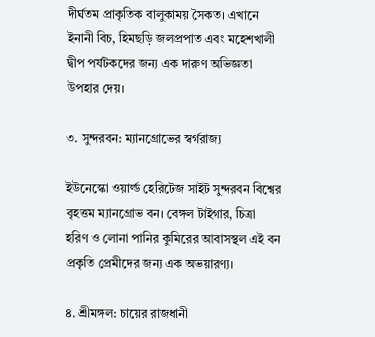দীর্ঘতম প্রাকৃতিক বালুকাময় সৈকত। এখানে ইনানী বিচ, হিমছড়ি জলপ্রপাত এবং মহেশখালী দ্বীপ পর্যটকদের জন্য এক দারুণ অভিজ্ঞতা উপহার দেয়।

৩. সুন্দরবন: ম্যানগ্রোভের স্বর্গরাজ্য

ইউনেস্কো ওয়ার্ল্ড হেরিটেজ সাইট সুন্দরবন বিশ্বের বৃহত্তম ম্যানগ্রোভ বন। বেঙ্গল টাইগার, চিত্রা হরিণ ও লোনা পানির কুমিরের আবাসস্থল এই বন প্রকৃতি প্রেমীদের জন্য এক অভয়ারণ্য।

৪. শ্রীমঙ্গল: চায়ের রাজধানী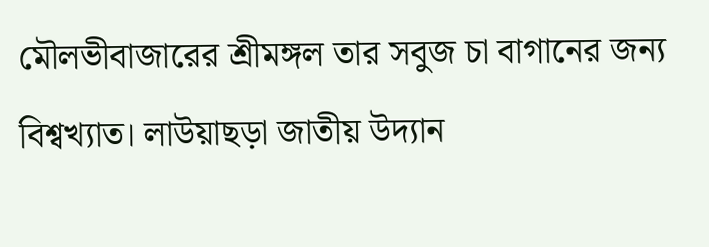মৌলভীবাজারের শ্রীমঙ্গল তার সবুজ চা বাগানের জন্য বিশ্বখ্যাত। লাউয়াছড়া জাতীয় উদ্যান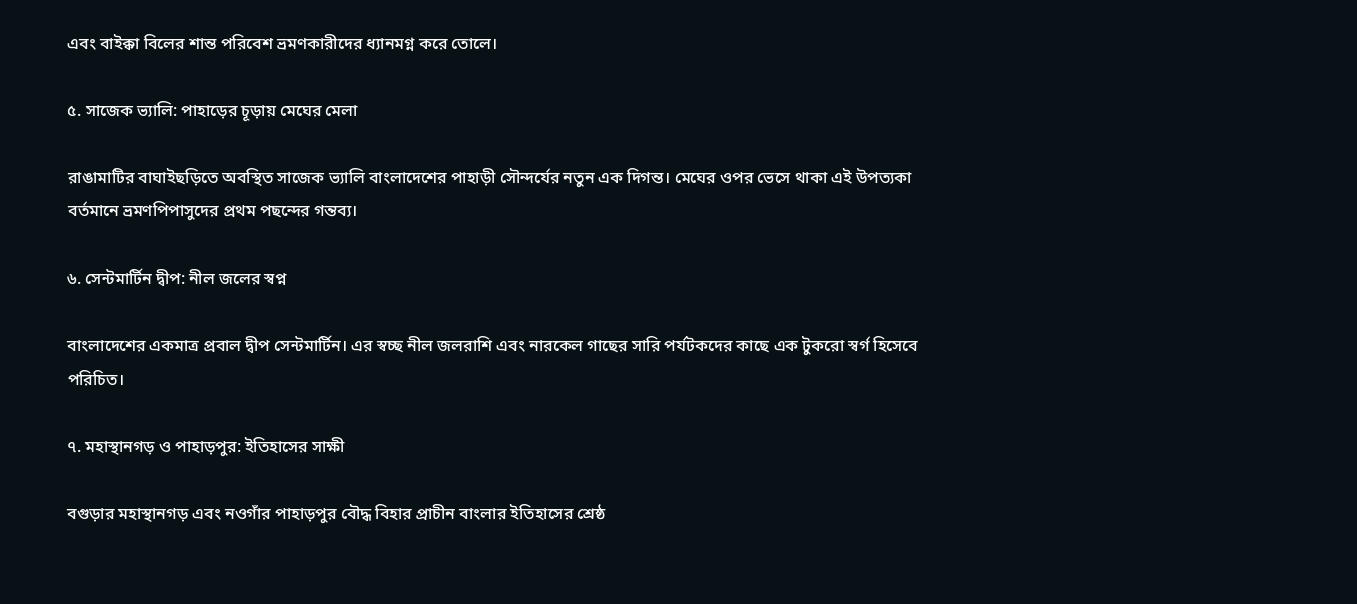এবং বাইক্কা বিলের শান্ত পরিবেশ ভ্রমণকারীদের ধ্যানমগ্ন করে তোলে।

৫. সাজেক ভ্যালি: পাহাড়ের চূড়ায় মেঘের মেলা

রাঙামাটির বাঘাইছড়িতে অবস্থিত সাজেক ভ্যালি বাংলাদেশের পাহাড়ী সৌন্দর্যের নতুন এক দিগন্ত। মেঘের ওপর ভেসে থাকা এই উপত্যকা বর্তমানে ভ্রমণপিপাসুদের প্রথম পছন্দের গন্তব্য।

৬. সেন্টমার্টিন দ্বীপ: নীল জলের স্বপ্ন

বাংলাদেশের একমাত্র প্রবাল দ্বীপ সেন্টমার্টিন। এর স্বচ্ছ নীল জলরাশি এবং নারকেল গাছের সারি পর্যটকদের কাছে এক টুকরো স্বর্গ হিসেবে পরিচিত।

৭. মহাস্থানগড় ও পাহাড়পুর: ইতিহাসের সাক্ষী

বগুড়ার মহাস্থানগড় এবং নওগাঁর পাহাড়পুর বৌদ্ধ বিহার প্রাচীন বাংলার ইতিহাসের শ্রেষ্ঠ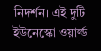নিদর্শন। এই দুটি ইউনেস্কো ওয়ার্ল্ড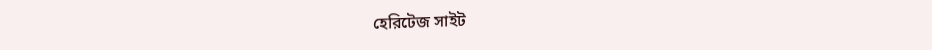হেরিটেজ সাইট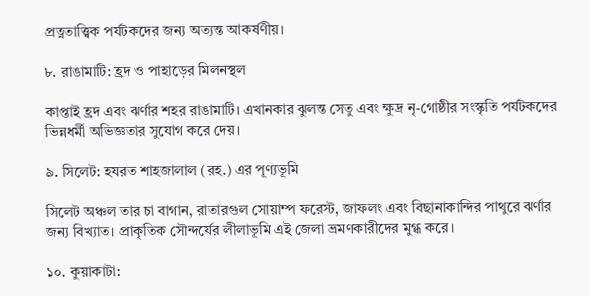প্রত্নতাত্ত্বিক পর্যটকদের জন্য অত্যন্ত আকর্ষণীয়।

৮. রাঙামাটি: হ্রদ ও পাহাড়ের মিলনস্থল

কাপ্তাই হ্রদ এবং ঝর্ণার শহর রাঙামাটি। এখানকার ঝুলন্ত সেতু এবং ক্ষুদ্র নৃ-গোষ্ঠীর সংস্কৃতি পর্যটকদের ভিন্নধর্মী অভিজ্ঞতার সুযোগ করে দেয়।

৯. সিলেট: হযরত শাহজালাল (রহ.) এর পূণ্যভূমি

সিলেট অঞ্চল তার চা বাগান, রাতারগুল সোয়াম্প ফরেস্ট, জাফলং এবং বিছানাকান্দির পাথুরে ঝর্ণার জন্য বিখ্যাত। প্রাকৃতিক সৌন্দর্যের লীলাভূমি এই জেলা ভ্রমণকারীদের মুগ্ধ করে।

১০. কুয়াকাটা: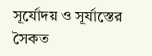সূর্যোদয় ও সূর্যাস্তের সৈকত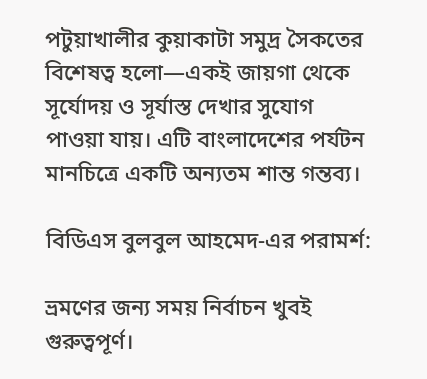পটুয়াখালীর কুয়াকাটা সমুদ্র সৈকতের বিশেষত্ব হলো—একই জায়গা থেকে সূর্যোদয় ও সূর্যাস্ত দেখার সুযোগ পাওয়া যায়। এটি বাংলাদেশের পর্যটন মানচিত্রে একটি অন্যতম শান্ত গন্তব্য।

বিডিএস বুলবুল আহমেদ-এর পরামর্শ:

ভ্রমণের জন্য সময় নির্বাচন খুবই গুরুত্বপূর্ণ।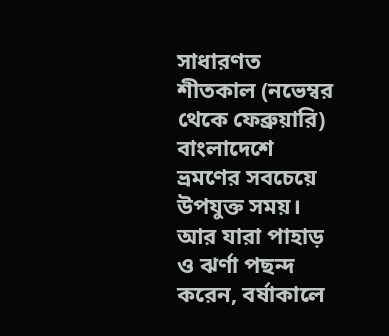সাধারণত শীতকাল (নভেম্বর থেকে ফেব্রুয়ারি) বাংলাদেশে ভ্রমণের সবচেয়ে উপযুক্ত সময়। আর যারা পাহাড় ও ঝর্ণা পছন্দ করেন, বর্ষাকালে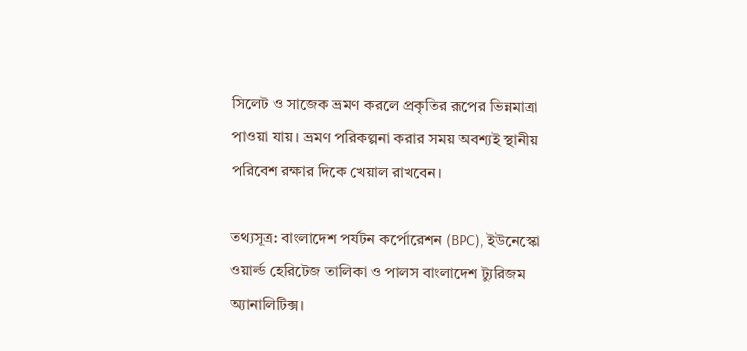সিলেট ও সাজেক ভ্রমণ করলে প্রকৃতির রূপের ভিন্নমাত্রা পাওয়া যায়। ভ্রমণ পরিকল্পনা করার সময় অবশ্যই স্থানীয় পরিবেশ রক্ষার দিকে খেয়াল রাখবেন।

তথ্যসূত্র: বাংলাদেশ পর্যটন কর্পোরেশন (BPC), ইউনেস্কো ওয়ার্ল্ড হেরিটেজ তালিকা ও পালস বাংলাদেশ ট্যুরিজম অ্যানালিটিক্স।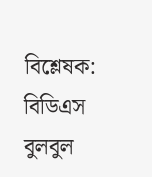বিশ্লেষক: বিডিএস বুলবুল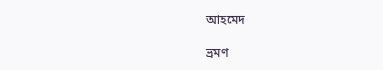আহমেদ

ভ্রমণ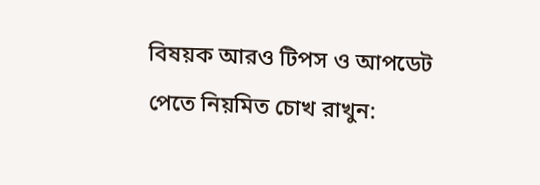বিষয়ক আরও টিপস ও আপডেট পেতে নিয়মিত চোখ রাখুন: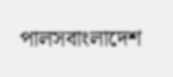পালসবাংলাদেশ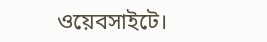ওয়েবসাইটে।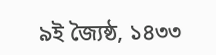৯ই জ্যৈষ্ঠ, ১৪৩৩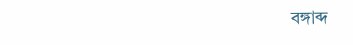বঙ্গাব্দ